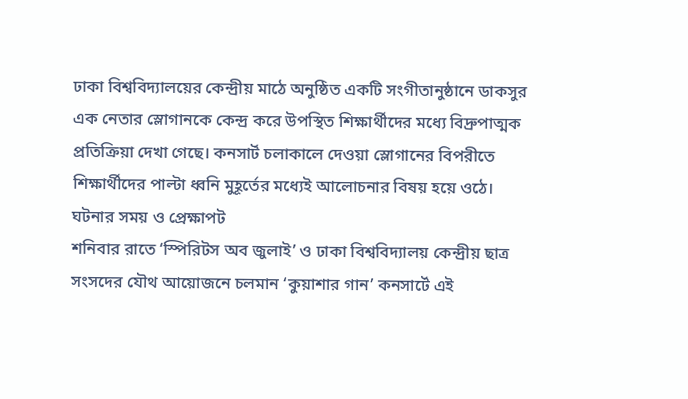ঢাকা বিশ্ববিদ্যালয়ের কেন্দ্রীয় মাঠে অনুষ্ঠিত একটি সংগীতানুষ্ঠানে ডাকসুর এক নেতার স্লোগানকে কেন্দ্র করে উপস্থিত শিক্ষার্থীদের মধ্যে বিদ্রুপাত্মক প্রতিক্রিয়া দেখা গেছে। কনসার্ট চলাকালে দেওয়া স্লোগানের বিপরীতে শিক্ষার্থীদের পাল্টা ধ্বনি মুহূর্তের মধ্যেই আলোচনার বিষয় হয়ে ওঠে।
ঘটনার সময় ও প্রেক্ষাপট
শনিবার রাতে ‘স্পিরিটস অব জুলাই’ ও ঢাকা বিশ্ববিদ্যালয় কেন্দ্রীয় ছাত্র সংসদের যৌথ আয়োজনে চলমান ‘কুয়াশার গান’ কনসার্টে এই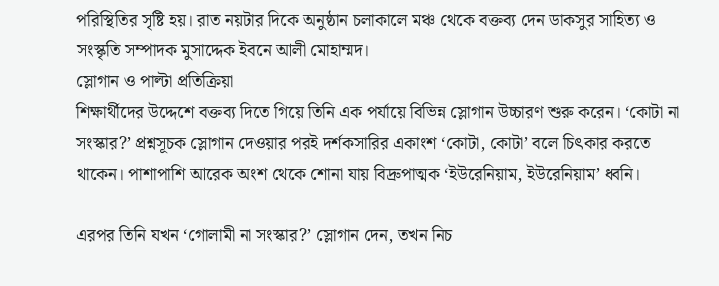পরিস্থিতির সৃষ্টি হয়। রাত নয়টার দিকে অনুষ্ঠান চলাকালে মঞ্চ থেকে বক্তব্য দেন ডাকসুর সাহিত্য ও সংস্কৃতি সম্পাদক মুসাদ্দেক ইবনে আলী মোহাম্মদ।
স্লোগান ও পাল্টা প্রতিক্রিয়া
শিক্ষার্থীদের উদ্দেশে বক্তব্য দিতে গিয়ে তিনি এক পর্যায়ে বিভিন্ন স্লোগান উচ্চারণ শুরু করেন। ‘কোটা না সংস্কার?’ প্রশ্নসূচক স্লোগান দেওয়ার পরই দর্শকসারির একাংশ ‘কোটা, কোটা’ বলে চিৎকার করতে থাকেন। পাশাপাশি আরেক অংশ থেকে শোনা যায় বিদ্রুপাত্মক ‘ইউরেনিয়াম, ইউরেনিয়াম’ ধ্বনি।

এরপর তিনি যখন ‘গোলামী না সংস্কার?’ স্লোগান দেন, তখন নিচ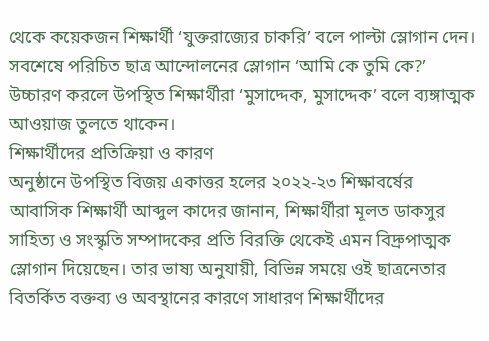থেকে কয়েকজন শিক্ষার্থী ‘যুক্তরাজ্যের চাকরি’ বলে পাল্টা স্লোগান দেন। সবশেষে পরিচিত ছাত্র আন্দোলনের স্লোগান ‘আমি কে তুমি কে?’ উচ্চারণ করলে উপস্থিত শিক্ষার্থীরা ‘মুসাদ্দেক, মুসাদ্দেক’ বলে ব্যঙ্গাত্মক আওয়াজ তুলতে থাকেন।
শিক্ষার্থীদের প্রতিক্রিয়া ও কারণ
অনুষ্ঠানে উপস্থিত বিজয় একাত্তর হলের ২০২২-২৩ শিক্ষাবর্ষের আবাসিক শিক্ষার্থী আব্দুল কাদের জানান, শিক্ষার্থীরা মূলত ডাকসুর সাহিত্য ও সংস্কৃতি সম্পাদকের প্রতি বিরক্তি থেকেই এমন বিদ্রুপাত্মক স্লোগান দিয়েছেন। তার ভাষ্য অনুযায়ী, বিভিন্ন সময়ে ওই ছাত্রনেতার বিতর্কিত বক্তব্য ও অবস্থানের কারণে সাধারণ শিক্ষার্থীদের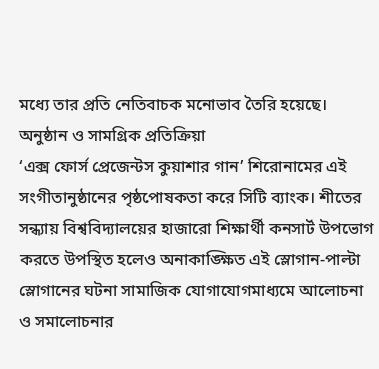মধ্যে তার প্রতি নেতিবাচক মনোভাব তৈরি হয়েছে।
অনুষ্ঠান ও সামগ্রিক প্রতিক্রিয়া
‘এক্স ফোর্স প্রেজেন্টস কুয়াশার গান’ শিরোনামের এই সংগীতানুষ্ঠানের পৃষ্ঠপোষকতা করে সিটি ব্যাংক। শীতের সন্ধ্যায় বিশ্ববিদ্যালয়ের হাজারো শিক্ষার্থী কনসার্ট উপভোগ করতে উপস্থিত হলেও অনাকাঙ্ক্ষিত এই স্লোগান-পাল্টা স্লোগানের ঘটনা সামাজিক যোগাযোগমাধ্যমে আলোচনা ও সমালোচনার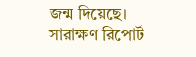জন্ম দিয়েছে।
সারাক্ষণ রিপোর্ট